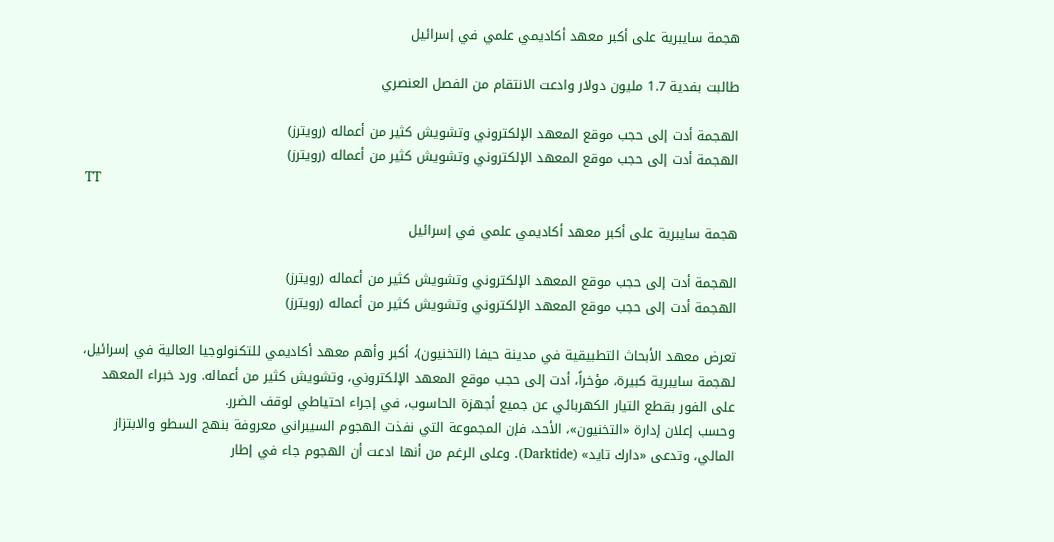هجمة سايبرية على أكبر معهد أكاديمي علمي في إسرائيل

طالبت بفدية 1.7 مليون دولار وادعت الانتقام من الفصل العنصري

الهجمة أدت إلى حجب موقع المعهد الإلكتروني وتشويش كثير من أعماله (رويترز)
الهجمة أدت إلى حجب موقع المعهد الإلكتروني وتشويش كثير من أعماله (رويترز)
TT

هجمة سايبرية على أكبر معهد أكاديمي علمي في إسرائيل

الهجمة أدت إلى حجب موقع المعهد الإلكتروني وتشويش كثير من أعماله (رويترز)
الهجمة أدت إلى حجب موقع المعهد الإلكتروني وتشويش كثير من أعماله (رويترز)

تعرض معهد الأبحاث التطبيقية في مدينة حيفا (التخنيون)، أكبر وأهم معهد أكاديمي للتكنولوجيا العالية في إسرائيل، لهجمة سايبرية كبيرة، مؤخراً، أدت إلى حجب موقع المعهد الإلكتروني، وتشويش كثير من أعماله. ورد خبراء المعهد على الفور بقطع التيار الكهربائي عن جميع أجهزة الحاسوب، في إجراء احتياطي لوقف الضرر.
وحسب إعلان إدارة «التخنيون»، الأحد، فإن المجموعة التي نفذت الهجوم السيبراني معروفة بنهج السطو والابتزاز المالي، وتدعى «دارك تايد» (Darktide). وعلى الرغم من أنها ادعت أن الهجوم جاء في إطار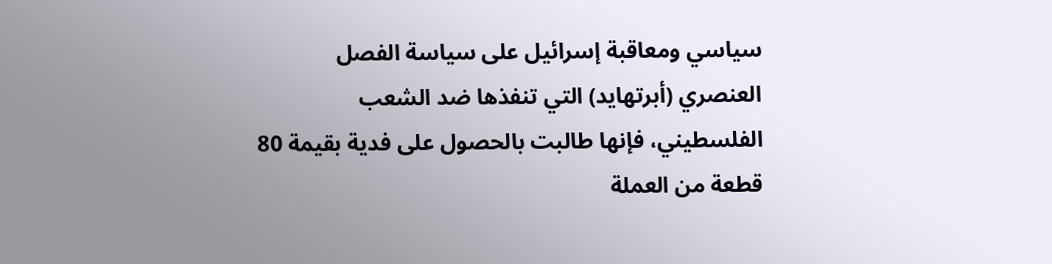سياسي ومعاقبة إسرائيل على سياسة الفصل العنصري (أبرتهايد) التي تنفذها ضد الشعب الفلسطيني، فإنها طالبت بالحصول على فدية بقيمة 80 قطعة من العملة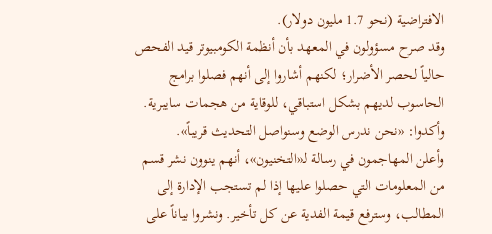الافتراضية (نحو 1.7 مليون دولار).
وقد صرح مسؤولون في المعهد بأن أنظمة الكومبيوتر قيد الفحص حالياً لحصر الأضرار؛ لكنهم أشاروا إلى أنهم فصلوا برامج الحاسوب لديهم بشكل استباقي، للوقاية من هجمات سايبرية. وأكدوا: «نحن ندرس الوضع وسنواصل التحديث قريباً».
وأعلن المهاجمون في رسالة لـ«التخنيون»، أنهم ينوون نشر قسم من المعلومات التي حصلوا عليها إذا لم تستجب الإدارة إلى المطالب، وسترفع قيمة الفدية عن كل تأخير. ونشروا بياناً على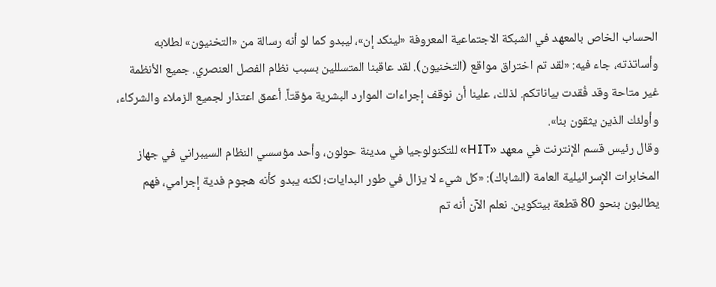الحساب الخاص بالمعهد في الشبكة الاجتماعية المعروفة «لينكد إن»، ليبدو كما لو أنه رسالة من «التخنيون» لطلابه وأساتذته، جاء فيه: «لقد تم اختراق مواقع (التخنيون). لقد عاقبنا المتسللين بسبب نظام الفصل العنصري. جميع الأنظمة غير متاحة وقد فُقدت بياناتكم. لذلك، علينا أن نوقف إجراءات الموارد البشرية مؤقتاً. أعمق اعتذار لجميع الزملاء والشركاء، وأولئك الذين يثقون بنا».
وقال رئيس قسم الإنترنت في معهد «HIT» للتكنولوجيا في مدينة حولون، وأحد مؤسسي النظام السيبراني في جهاز المخابرات الإسرائيلية العامة (الشاباك): «كل شيء لا يزال في طور البدايات؛ لكنه يبدو كأنه هجوم فدية إجرامي، فهم يطالبون بنحو 80 قطعة بيتكوين. نعلم الآن أنه تم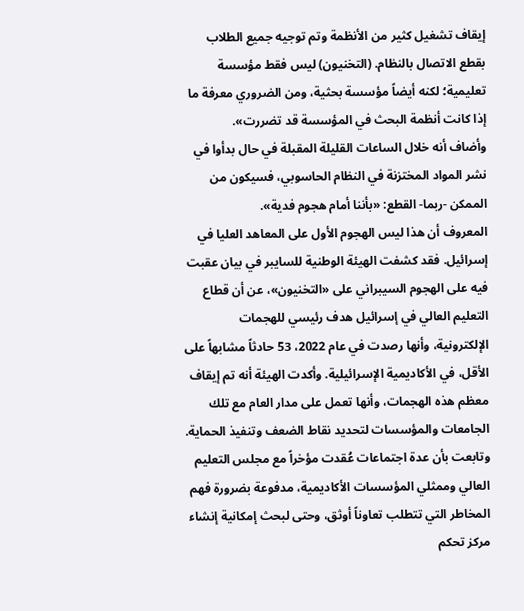إيقاف تشغيل كثير من الأنظمة وتم توجيه جميع الطلاب بقطع الاتصال بالنظام. (التخنيون) ليس فقط مؤسسة تعليمية؛ لكنه أيضاً مؤسسة بحثية، ومن الضروري معرفة ما إذا كانت أنظمة البحث في المؤسسة قد تضررت».
وأضاف أنه خلال الساعات القليلة المقبلة في حال بدأوا في نشر المواد المختزنة في النظام الحاسوبي، فسيكون من الممكن -ربما- القطع: «بأننا أمام هجوم فدية».
المعروف أن هذا ليس الهجوم الأول على المعاهد العليا في إسرائيل. فقد كشفت الهيئة الوطنية للسايبر في بيان عقبت فيه على الهجوم السيبراني على «التخنيون»، عن أن قطاع التعليم العالي في إسرائيل هدف رئيسي للهجمات الإلكترونية، وأنها رصدت في عام 2022، 53 حادثاً مشابهاً على الأقل، في الأكاديمية الإسرائيلية. وأكدت الهيئة أنه تم إيقاف معظم هذه الهجمات، وأنها تعمل على مدار العام مع تلك الجامعات والمؤسسات لتحديد نقاط الضعف وتنفيذ الحماية.
وتابعت بأن عدة اجتماعات عُقدت مؤخراً مع مجلس التعليم العالي وممثلي المؤسسات الأكاديمية، مدفوعة بضرورة فهم المخاطر التي تتطلب تعاوناً أوثق، وحتى لبحث إمكانية إنشاء مركز تحكم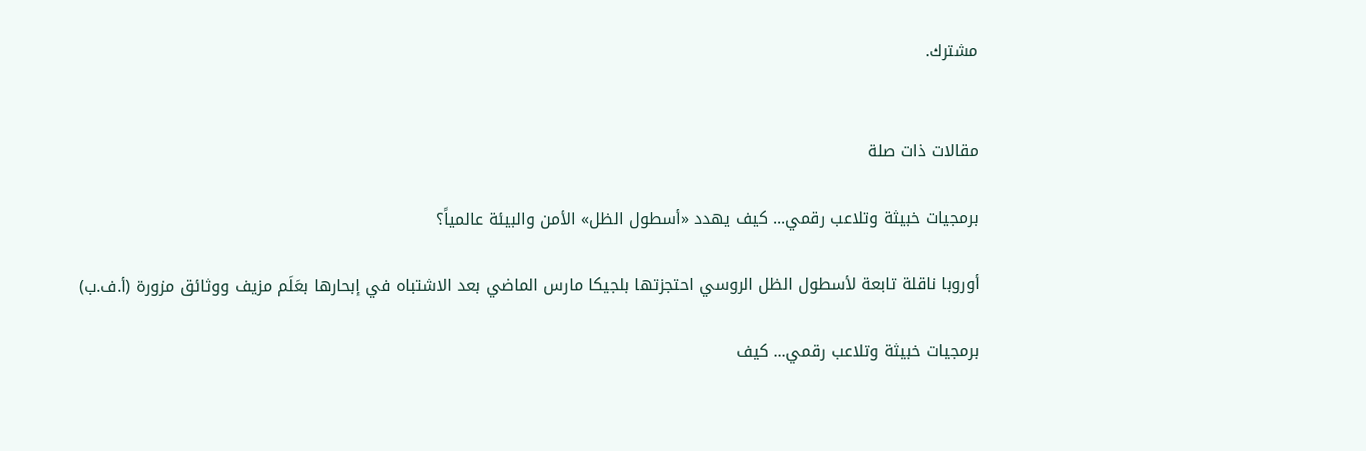مشترك.


مقالات ذات صلة

برمجيات خبيثة وتلاعب رقمي... كيف يهدد «أسطول الظل» الأمن والبيئة عالمياً؟

أوروبا ناقلة تابعة لأسطول الظل الروسي احتجزتها بلجيكا مارس الماضي بعد الاشتباه في إبحارها بعَلَم مزيف ووثائق مزورة (أ.ف.ب)

برمجيات خبيثة وتلاعب رقمي... كيف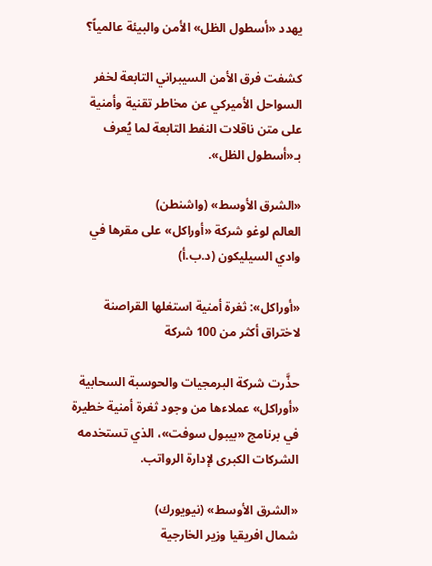يهدد «أسطول الظل» الأمن والبيئة عالمياً؟

كشفت فرق الأمن السيبراني التابعة لخفر السواحل الأميركي عن مخاطر تقنية وأمنية على متن ناقلات النفط التابعة لما يُعرف بـ«أسطول الظل».

«الشرق الأوسط» (واشنطن)
العالم لوغو شركة «أوراكل» على مقرها في وادي السيليكون (د.ب.أ)

«أوراكل»: ثغرة أمنية استغلها القراصنة لاختراق أكثر من 100 شركة

حذَّرت شركة البرمجيات والحوسبة السحابية «أوراكل» عملاءها من وجود ثغرة أمنية خطيرة في برنامج «بيبول سوفت»، الذي تستخدمه الشركات الكبرى لإدارة الرواتب.

«الشرق الأوسط» (نيويورك)
شمال افريقيا وزير الخارجية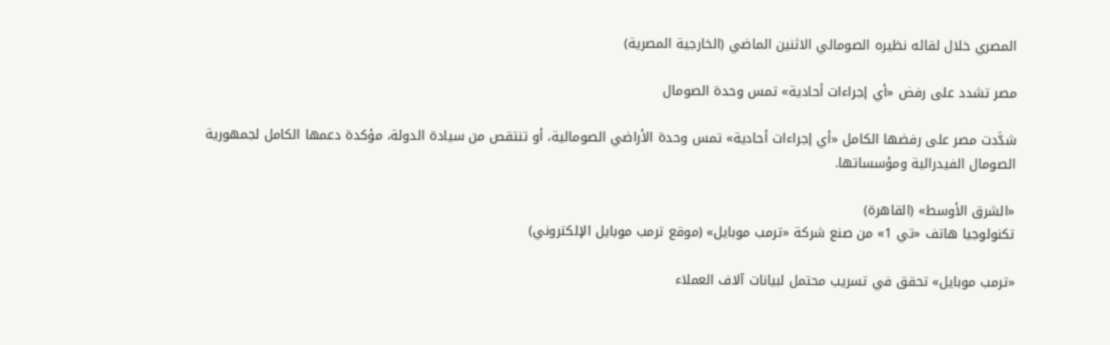المصري خلال لقائه نظيره الصومالي الاثنين الماضي (الخارجية المصرية)

مصر تشدد على رفض «أي إجراءات أحادية» تمس وحدة الصومال

شدَّدت مصر على رفضها الكامل «أي إجراءات أحادية» تمس وحدة الأراضي الصومالية، أو تنتقص من سيادة الدولة، مؤكدة دعمها الكامل لجمهورية الصومال الفيدرالية ومؤسساتها.

«الشرق الأوسط» (القاهرة)
تكنولوجيا هاتف «تي 1» من صنع شركة «ترمب موبايل» (موقع ترمب موبايل الإلكتروني)

«ترمب موبايل» تحقق في تسريب محتمل لبيانات آلاف العملاء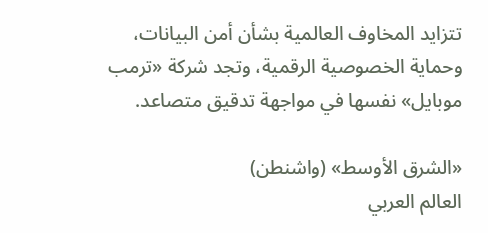تتزايد المخاوف العالمية بشأن أمن البيانات، وحماية الخصوصية الرقمية، وتجد شركة «ترمب موبايل» نفسها في مواجهة تدقيق متصاعد.

«الشرق الأوسط» (واشنطن)
العالم العربي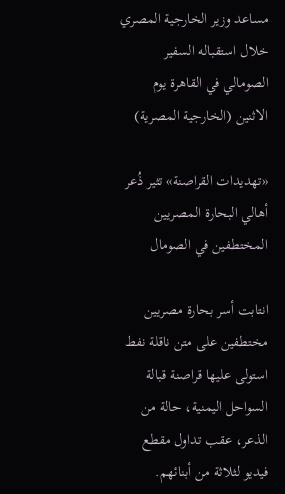مساعد وزير الخارجية المصري خلال استقباله السفير الصومالي في القاهرة يوم الاثنين (الخارجية المصرية)

«تهديدات القراصنة» تثير ذُعر أهالي البحارة المصريين المختطفين في الصومال

انتابت أسر بحارة مصريين مختطفين على متن ناقلة نفط استولى عليها قراصنة قبالة السواحل اليمنية، حالة من الذعر، عقب تداول مقطع فيديو لثلاثة من أبنائهم.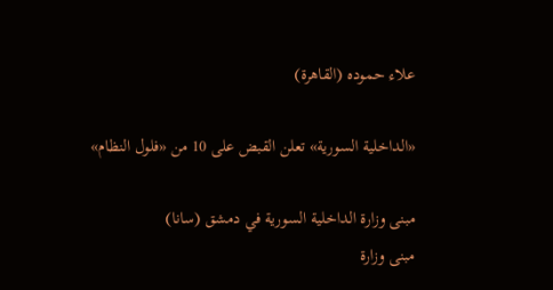علاء حموده (القاهرة)

«الداخلية السورية» تعلن القبض على 10 من «فلول النظام»

مبنى وزارة الداخلية السورية في دمشق (سانا)
مبنى وزارة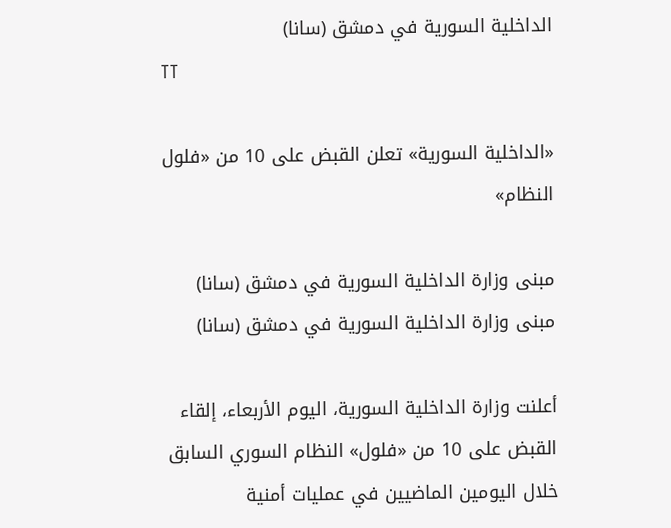الداخلية السورية في دمشق (سانا)
TT

«الداخلية السورية» تعلن القبض على 10 من «فلول النظام»

مبنى وزارة الداخلية السورية في دمشق (سانا)
مبنى وزارة الداخلية السورية في دمشق (سانا)

أعلنت وزارة الداخلية السورية، اليوم الأربعاء، إلقاء القبض على 10 من «فلول» النظام السوري السابق خلال اليومين ‌الماضيين في عمليات أمنية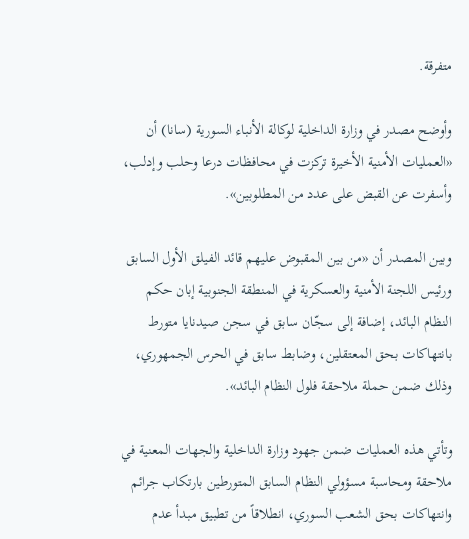متفرقة.

وأوضح مصدر في وزارة الداخلية لوكالة الأنباء السورية (سانا) أن «العمليات الأمنية الأخيرة تركزت في محافظات درعا وحلب وإدلب، وأسفرت عن القبض على عدد من المطلوبين».

وبين المصدر أن «من بين المقبوض عليهم قائد الفيلق الأول السابق ورئيس اللجنة الأمنية والعسكرية في المنطقة الجنوبية إبان حكم النظام البائد، إضافة إلى سجّان سابق في سجن صيدنايا ‌متورط بانتهاكات بحق المعتقلين، وضابط سابق في الحرس الجمهوري، وذلك ضمن حملة ‌ملاحقة فلول النظام البائد».

وتأتي هذه العمليات ضمن جهود وزارة الداخلية والجهات المعنية في ملاحقة ومحاسبة مسؤولي النظام السابق المتورطين بارتكاب جرائم وانتهاكات بحق الشعب السوري، انطلاقاً من تطبيق مبدأ عدم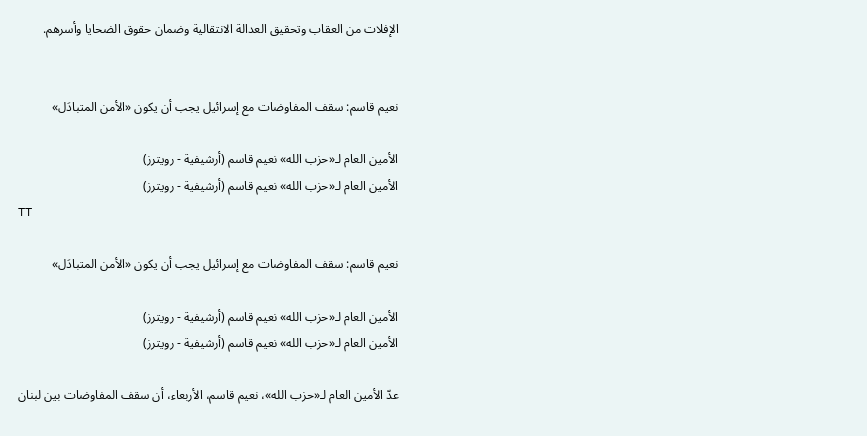الإفلات من العقاب وتحقيق العدالة الانتقالية وضمان حقوق الضحايا وأسرهم.


نعيم قاسم: سقف المفاوضات مع إسرائيل يجب أن يكون «الأمن المتبادَل»

الأمين العام لـ«حزب الله» نعيم قاسم (أرشيفية - رويترز)
الأمين العام لـ«حزب الله» نعيم قاسم (أرشيفية - رويترز)
TT

نعيم قاسم: سقف المفاوضات مع إسرائيل يجب أن يكون «الأمن المتبادَل»

الأمين العام لـ«حزب الله» نعيم قاسم (أرشيفية - رويترز)
الأمين العام لـ«حزب الله» نعيم قاسم (أرشيفية - رويترز)

عدّ الأمين العام لـ«حزب الله»، نعيم قاسم، الأربعاء، أن سقف المفاوضات بين لبنان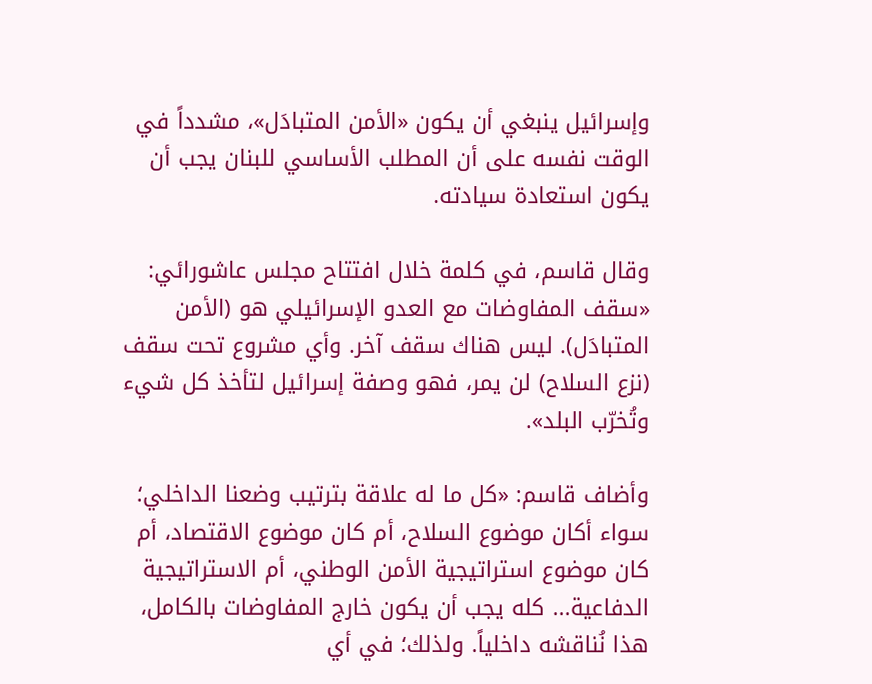وإسرائيل ينبغي أن يكون «الأمن المتبادَل»، مشدداً في الوقت نفسه على أن المطلب الأساسي للبنان يجب أن يكون استعادة سيادته.

وقال قاسم، في كلمة خلال افتتاح مجلس عاشورائي: «سقف المفاوضات مع العدو الإسرائيلي هو (الأمن المتبادَل). ليس هناك سقف آخر. وأي مشروع تحت سقف (نزع السلاح) لن يمر، فهو وصفة إسرائيل لتأخذ كل شيء وتُخرّب البلد».

وأضاف قاسم: «كل ما له علاقة بترتيب وضعنا الداخلي؛ سواء أكان موضوع السلاح، أم كان موضوع الاقتصاد، أم كان موضوع استراتيجية الأمن الوطني، أم الاستراتيجية الدفاعية... كله يجب أن يكون خارج المفاوضات بالكامل، هذا نُناقشه داخلياً. ولذلك؛ في أي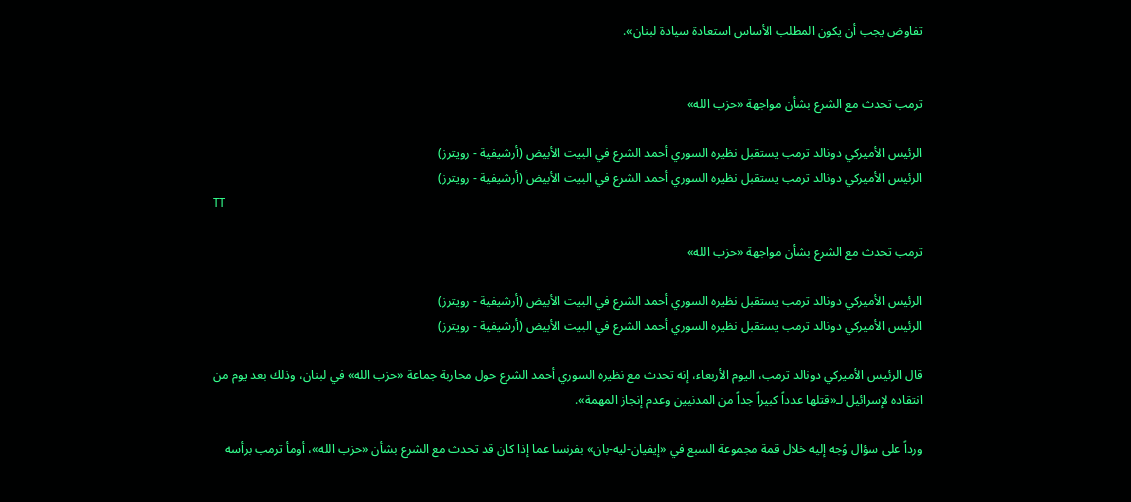تفاوض يجب أن يكون المطلب الأساس استعادة سيادة لبنان».


ترمب تحدث مع الشرع بشأن مواجهة «حزب الله»

الرئيس الأميركي دونالد ترمب يستقبل نظيره السوري أحمد الشرع في البيت الأبيض (أرشيفية - رويترز)
الرئيس الأميركي دونالد ترمب يستقبل نظيره السوري أحمد الشرع في البيت الأبيض (أرشيفية - رويترز)
TT

ترمب تحدث مع الشرع بشأن مواجهة «حزب الله»

الرئيس الأميركي دونالد ترمب يستقبل نظيره السوري أحمد الشرع في البيت الأبيض (أرشيفية - رويترز)
الرئيس الأميركي دونالد ترمب يستقبل نظيره السوري أحمد الشرع في البيت الأبيض (أرشيفية - رويترز)

قال الرئيس الأميركي دونالد ترمب، اليوم الأربعاء، إنه تحدث مع نظيره السوري أحمد الشرع حول محاربة جماعة «حزب الله» في لبنان، وذلك بعد يوم من انتقاده لإسرائيل لـ«قتلها عدداً كبيراً جداً من المدنيين وعدم إنجاز المهمة».

ورداً على سؤال وُجه إليه خلال قمة مجموعة السبع في «إيفيان-ليه-بان» بفرنسا عما إذا كان قد تحدث مع الشرع بشأن «حزب الله»، أومأ ترمب برأسه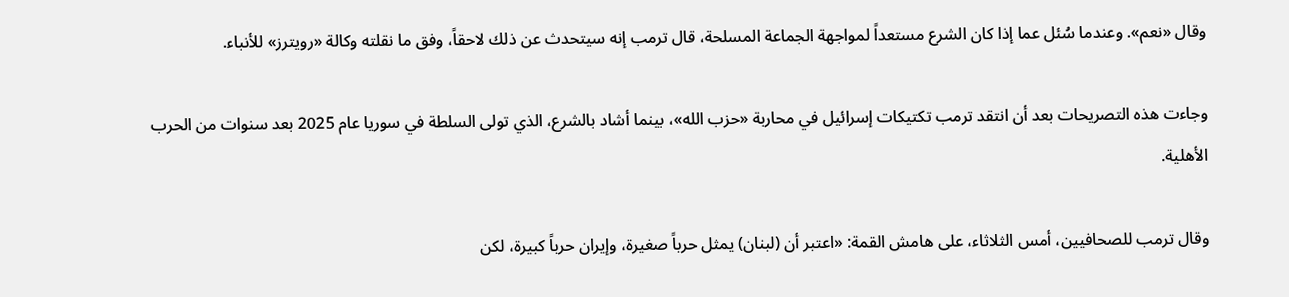وقال «نعم». وعندما سُئل عما إذا كان الشرع مستعداً لمواجهة الجماعة المسلحة، قال ترمب إنه سيتحدث عن ذلك لاحقاً، وفق ما نقلته وكالة «رويترز» للأنباء.

وجاءت هذه التصريحات بعد أن انتقد ترمب تكتيكات إسرائيل في محاربة «حزب الله»، بينما أشاد بالشرع، الذي تولى السلطة في سوريا عام 2025 بعد سنوات من الحرب الأهلية.

وقال ترمب للصحافيين، أمس الثلاثاء، على هامش القمة: «اعتبر أن (لبنان) يمثل حرباً صغيرة، وإيران حرباً كبيرة، لكن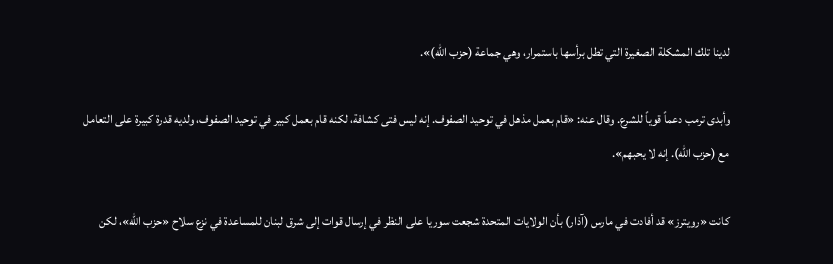لدينا تلك المشكلة الصغيرة التي تطل برأسها باستمرار، وهي جماعة (حزب الله)».

وأبدى ترمب دعماً قوياً للشرع. وقال عنه: «قام بعمل مذهل في توحيد الصفوف. إنه ليس فتى كشافة، لكنه قام بعمل كبير في توحيد الصفوف، ولديه قدرة كبيرة على التعامل مع (حزب الله). إنه لا يحبهم».

كانت «رويترز» قد أفادت في مارس (آذار) بأن الولايات المتحدة شجعت سوريا على النظر في إرسال قوات إلى شرق لبنان للمساعدة في نزع سلاح «حزب الله»، لكن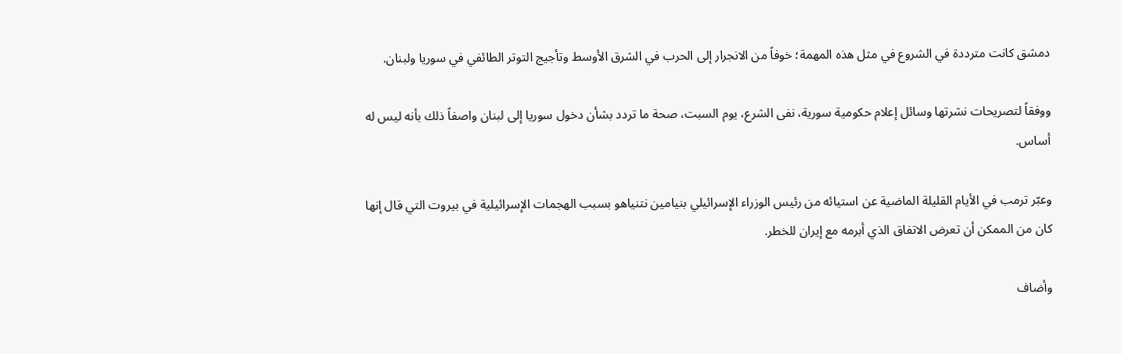دمشق كانت مترددة في الشروع في مثل هذه المهمة؛ خوفاً من الانجرار إلى الحرب في الشرق الأوسط وتأجيج التوتر الطائفي في سوريا ولبنان.

ووفقاً لتصريحات نشرتها وسائل إعلام حكومية سورية، نفى الشرع، يوم السبت، صحة ما تردد بشأن دخول سوريا إلى لبنان واصفاً ذلك بأنه ليس له أساس.

وعبّر ترمب في الأيام القليلة الماضية عن استيائه من رئيس الوزراء الإسرائيلي بنيامين نتنياهو بسبب الهجمات الإسرائيلية في بيروت التي قال إنها كان من الممكن أن تعرض الاتفاق الذي أبرمه مع إيران للخطر.

وأضاف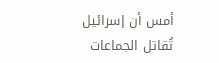أمس أن إسرائيل تُقاتل الجماعات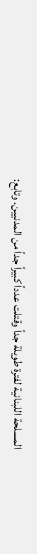المسلحة اللبنانية لفترة طويلة جداً وقتلت عدداً كبيراً جداً من المدنيين. وتابع: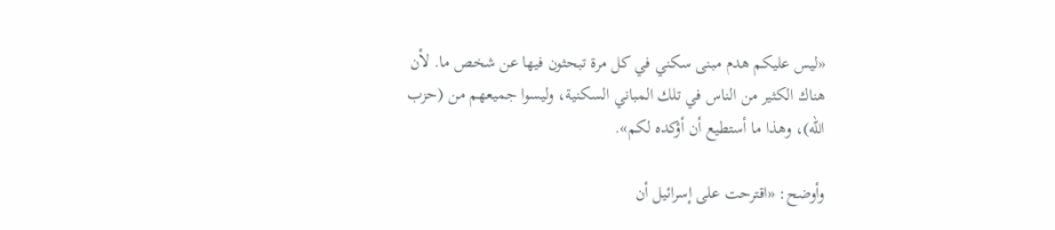«ليس عليكم هدم مبنى سكني في كل مرة تبحثون فيها عن شخص ما. لأن هناك الكثير من الناس في تلك المباني السكنية، وليسوا جميعهم من (حزب الله)، وهذا ما أستطيع أن أؤكده لكم».

وأوضح: «اقترحت على إسرائيل أن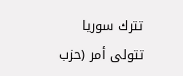تترك سوريا تتولى أمر (حزب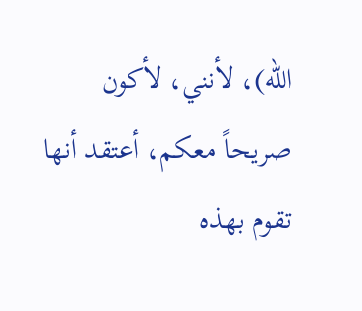الله)، لأنني، لأكون صريحاً معكم، أعتقد أنها تقوم بهذه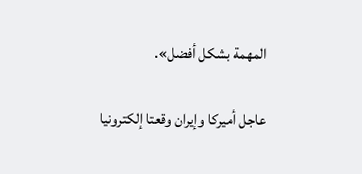المهمة بشكل أفضل».

عاجل أميركا وإيران وقعتا إلكترونيا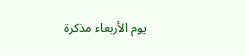يوم الأربعاء مذكرة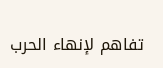تفاهم لإنهاء الحرب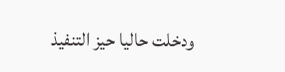ودخلت حاليا حيز التنفيذ